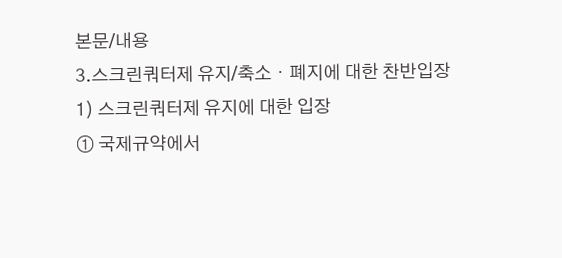본문/내용
3.스크린쿼터제 유지/축소・폐지에 대한 찬반입장
1) 스크린쿼터제 유지에 대한 입장
① 국제규약에서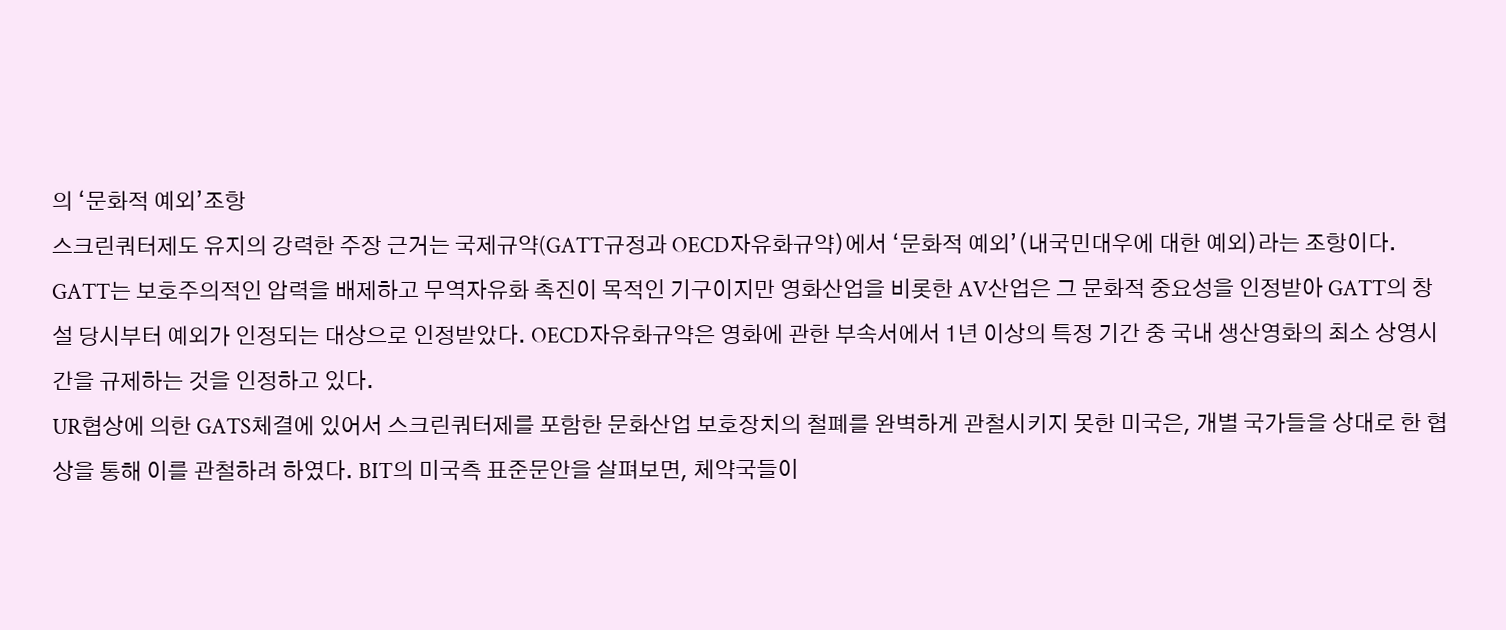의 ‘문화적 예외’조항
스크린쿼터제도 유지의 강력한 주장 근거는 국제규약(GATT규정과 OECD자유화규약)에서 ‘문화적 예외’(내국민대우에 대한 예외)라는 조항이다. GATT는 보호주의적인 압력을 배제하고 무역자유화 촉진이 목적인 기구이지만 영화산업을 비롯한 AV산업은 그 문화적 중요성을 인정받아 GATT의 창설 당시부터 예외가 인정되는 대상으로 인정받았다. OECD자유화규약은 영화에 관한 부속서에서 1년 이상의 특정 기간 중 국내 생산영화의 최소 상영시간을 규제하는 것을 인정하고 있다.
UR협상에 의한 GATS체결에 있어서 스크린쿼터제를 포함한 문화산업 보호장치의 철폐를 완벽하게 관철시키지 못한 미국은, 개별 국가들을 상대로 한 협상을 통해 이를 관철하려 하였다. BIT의 미국측 표준문안을 살펴보면, 체약국들이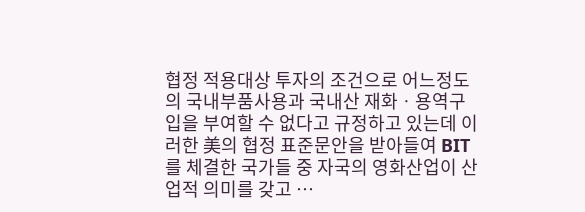협정 적용대상 투자의 조건으로 어느정도의 국내부품사용과 국내산 재화ㆍ용역구입을 부여할 수 없다고 규정하고 있는데 이러한 美의 협정 표준문안을 받아들여 BIT를 체결한 국가들 중 자국의 영화산업이 산업적 의미를 갖고 …